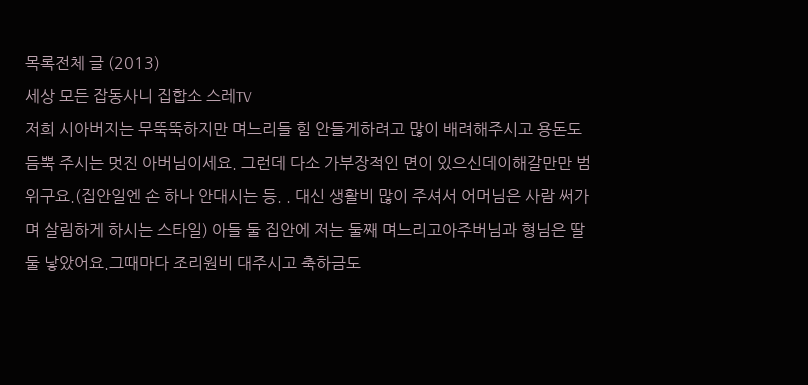목록전체 글 (2013)
세상 모든 잡동사니 집합소 스레TV
저희 시아버지는 무뚝뚝하지만 며느리들 힘 안들게하려고 많이 배려해주시고 용돈도 듬뿍 주시는 멋진 아버님이세요. 그런데 다소 가부장적인 면이 있으신데이해갈만만 범위구요.(집안일엔 손 하나 안대시는 등. . 대신 생활비 많이 주셔서 어머님은 사람 써가며 살림하게 하시는 스타일) 아들 둘 집안에 저는 둘째 며느리고아주버님과 형님은 딸 둘 낳았어요.그때마다 조리원비 대주시고 축하금도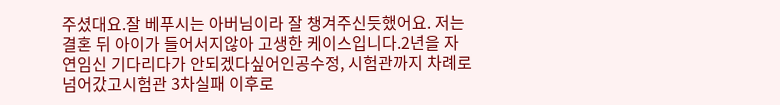주셨대요.잘 베푸시는 아버님이라 잘 챙겨주신듯했어요. 저는 결혼 뒤 아이가 들어서지않아 고생한 케이스입니다.2년을 자연임신 기다리다가 안되겠다싶어인공수정, 시험관까지 차례로 넘어갔고시험관 3차실패 이후로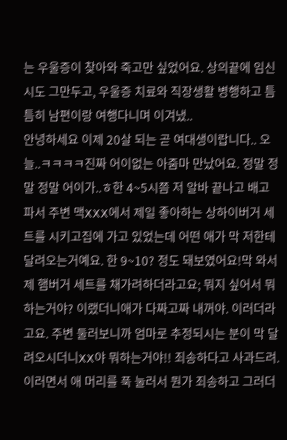는 우울증이 찾아와 죽고만 싶었어요. 상의끝에 임신시도 그만두고, 우울증 치료와 직장생활 병행하고 틈틈히 남편이랑 여행다니며 이겨냈..
안녕하세요 이제 20살 되는 곧 여대생이랍니다.. 오늘..ㅋㅋㅋㅋ진짜 어이없는 아줌마 만났어요. 정말 정말 정말 어이가..ㅎ한 4~5시쯤 저 알바 끝나고 배고파서 주변 맥XXX에서 제일 좋아하는 상하이버거 세트를 시키고집에 가고 있었는데 어떤 애가 막 저한테 달려오는거예요. 한 9~10? 정도 돼보였어요!막 와서 제 햄버거 세트를 채가려하더라고요; 뭐지 싶어서 뭐하는거야? 이랬더니애가 다짜고짜 내꺼야. 이러더라고요. 주변 둘러보니까 엄마로 추정되시는 분이 막 달려오시더니XX야 뭐하는거야!! 죄송하다고 사과드려. 이러면서 애 머리를 푹 눌러서 뭔가 죄송하고 그러더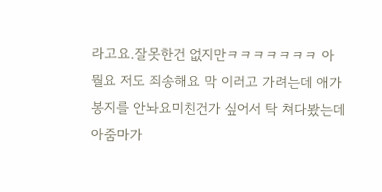라고요.잘못한건 없지만ㅋㅋㅋㅋㅋㅋㅋ 아 뭘요 저도 죄송해요 막 이러고 가려는데 애가 봉지를 안놔요미친건가 싶어서 탁 쳐다봤는데 아줌마가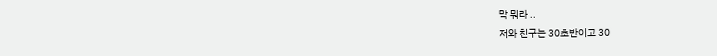막 뭐라 ..
저와 친구는 30초반이고 30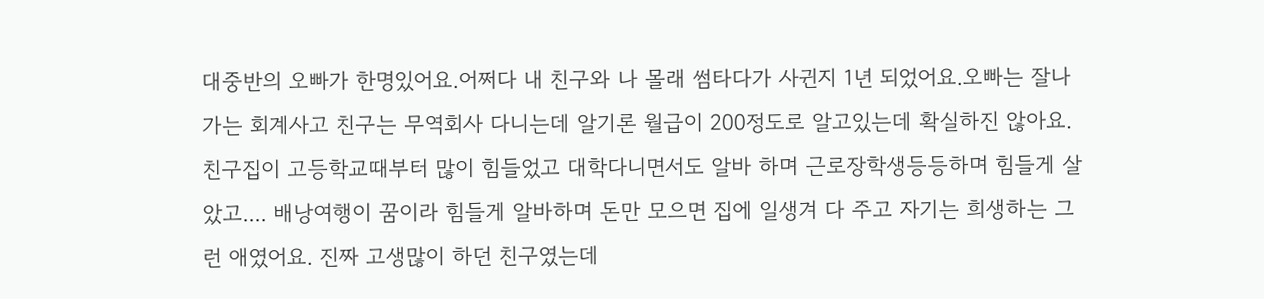대중반의 오빠가 한명있어요.어쩌다 내 친구와 나 몰래 썸타다가 사귄지 1년 되었어요.오빠는 잘나가는 회계사고 친구는 무역회사 다니는데 알기론 월급이 200정도로 알고있는데 확실하진 않아요.친구집이 고등학교때부터 많이 힘들었고 대학다니면서도 알바 하며 근로장학생등등하며 힘들게 살았고.... 배낭여행이 꿈이라 힘들게 알바하며 돈만 모으면 집에 일생겨 다 주고 자기는 희생하는 그런 애였어요. 진짜 고생많이 하던 친구였는데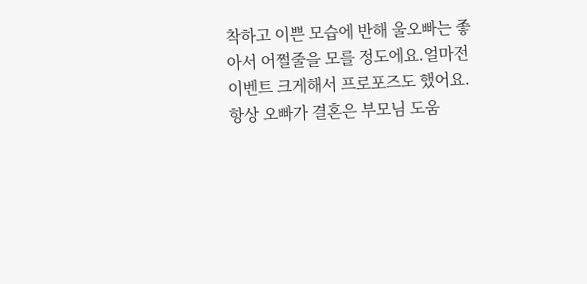착하고 이쁜 모습에 반해 울오빠는 좋아서 어쩔줄을 모를 정도에요.얼마전 이벤트 크게해서 프로포즈도 했어요. 항상 오빠가 결혼은 부모님 도움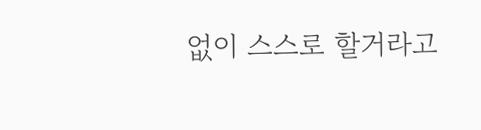없이 스스로 할거라고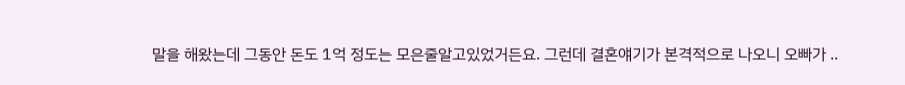말을 해왔는데 그동안 돈도 1억 정도는 모은줄알고있었거든요. 그런데 결혼얘기가 본격적으로 나오니 오빠가 ..